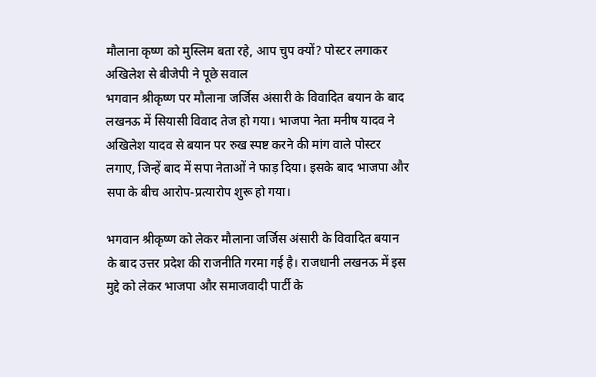मौलाना कृष्ण को मुस्लिम बता रहे, आप चुप क्यों? पोस्टर लगाकर अखिलेश से बीजेपी ने पूछे सवाल
भगवान श्रीकृष्ण पर मौलाना जर्जिस अंसारी के विवादित बयान के बाद लखनऊ में सियासी विवाद तेज हो गया। भाजपा नेता मनीष यादव ने अखिलेश यादव से बयान पर रुख स्पष्ट करने की मांग वाले पोस्टर लगाए, जिन्हें बाद में सपा नेताओं ने फाड़ दिया। इसके बाद भाजपा और सपा के बीच आरोप-प्रत्यारोप शुरू हो गया।

भगवान श्रीकृष्ण को लेकर मौलाना जर्जिस अंसारी के विवादित बयान के बाद उत्तर प्रदेश की राजनीति गरमा गई है। राजधानी लखनऊ में इस मुद्दे को लेकर भाजपा और समाजवादी पार्टी के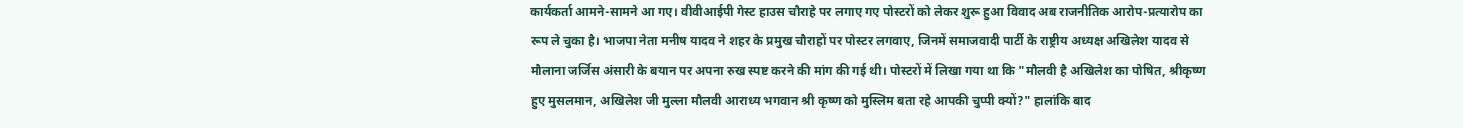कार्यकर्ता आमने-सामने आ गए। वीवीआईपी गेस्ट हाउस चौराहे पर लगाए गए पोस्टरों को लेकर शुरू हुआ विवाद अब राजनीतिक आरोप-प्रत्यारोप का रूप ले चुका है। भाजपा नेता मनीष यादव ने शहर के प्रमुख चौराहों पर पोस्टर लगवाए, जिनमें समाजवादी पार्टी के राष्ट्रीय अध्यक्ष अखिलेश यादव से मौलाना जर्जिस अंसारी के बयान पर अपना रुख स्पष्ट करने की मांग की गई थी। पोस्टरों में लिखा गया था कि "मौलवी है अखिलेश का पोषित, श्रीकृष्ण हुए मुसलमान, अखिलेश जी मुल्ला मौलवी आराध्य भगवान श्री कृष्ण को मुस्लिम बता रहे आपकी चुप्पी क्यों?" हालांकि बाद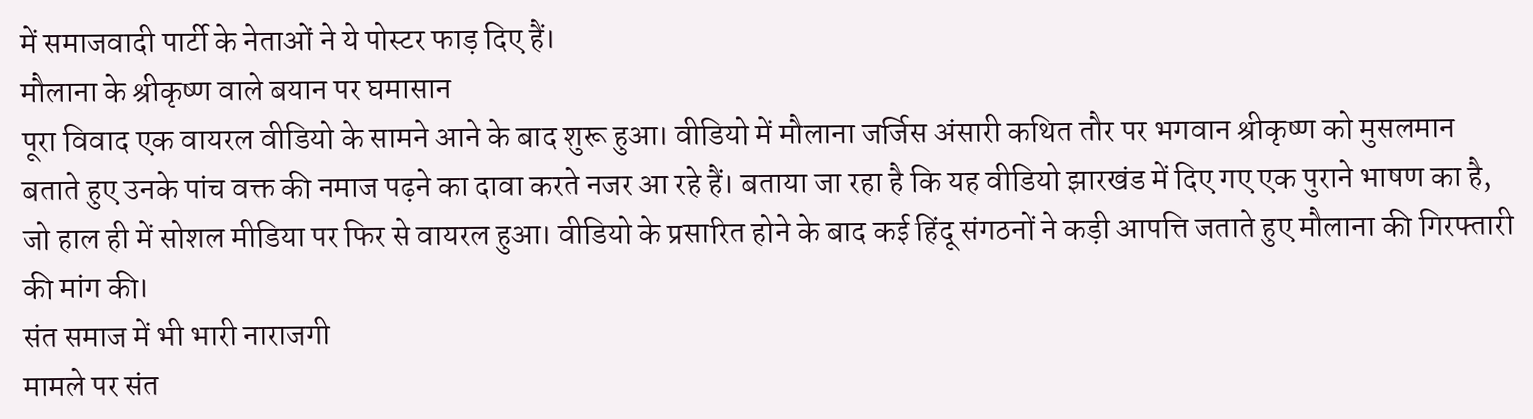में समाजवादी पार्टी के नेताओं ने ये पोस्टर फाड़ दिए हैं।
मौलाना के श्रीकृष्ण वाले बयान पर घमासान
पूरा विवाद एक वायरल वीडियो के सामने आने के बाद शुरू हुआ। वीडियो में मौलाना जर्जिस अंसारी कथित तौर पर भगवान श्रीकृष्ण को मुसलमान बताते हुए उनके पांच वक्त की नमाज पढ़ने का दावा करते नजर आ रहे हैं। बताया जा रहा है कि यह वीडियो झारखंड में दिए गए एक पुराने भाषण का है, जो हाल ही में सोशल मीडिया पर फिर से वायरल हुआ। वीडियो के प्रसारित होने के बाद कई हिंदू संगठनों ने कड़ी आपत्ति जताते हुए मौलाना की गिरफ्तारी की मांग की।
संत समाज में भी भारी नाराजगी
मामले पर संत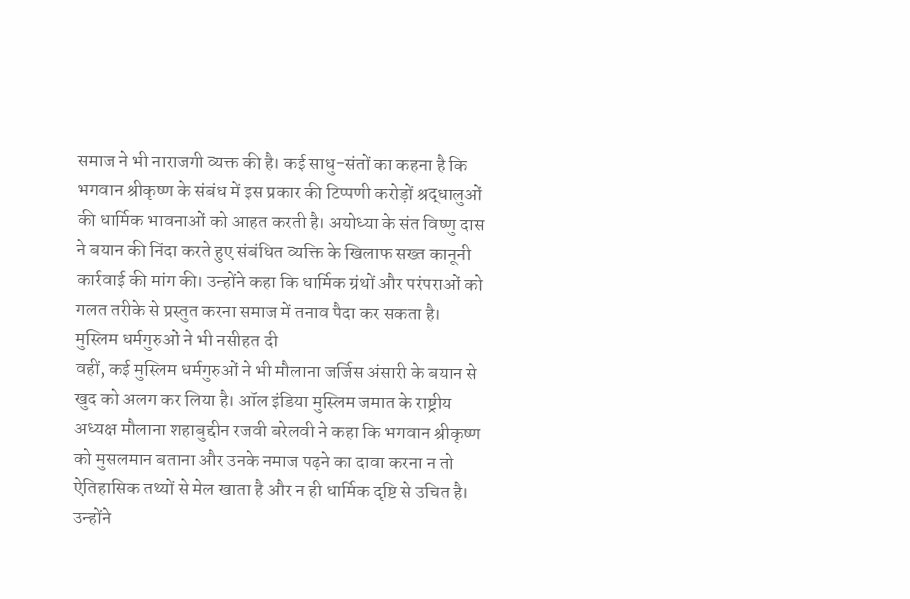समाज ने भी नाराजगी व्यक्त की है। कई साधु-संतों का कहना है कि भगवान श्रीकृष्ण के संबंध में इस प्रकार की टिप्पणी करोड़ों श्रद्धालुओं की धार्मिक भावनाओं को आहत करती है। अयोध्या के संत विष्णु दास ने बयान की निंदा करते हुए संबंधित व्यक्ति के खिलाफ सख्त कानूनी कार्रवाई की मांग की। उन्होंने कहा कि धार्मिक ग्रंथों और परंपराओं को गलत तरीके से प्रस्तुत करना समाज में तनाव पैदा कर सकता है।
मुस्लिम धर्मगुरुओं ने भी नसीहत दी
वहीं, कई मुस्लिम धर्मगुरुओं ने भी मौलाना जर्जिस अंसारी के बयान से खुद को अलग कर लिया है। ऑल इंडिया मुस्लिम जमात के राष्ट्रीय अध्यक्ष मौलाना शहाबुद्दीन रजवी बरेलवी ने कहा कि भगवान श्रीकृष्ण को मुसलमान बताना और उनके नमाज पढ़ने का दावा करना न तो ऐतिहासिक तथ्यों से मेल खाता है और न ही धार्मिक दृष्टि से उचित है। उन्होंने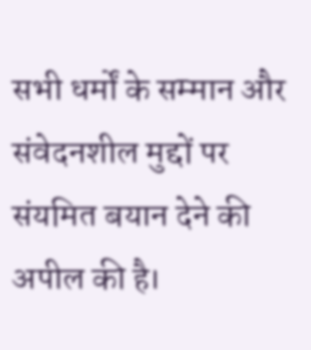सभी धर्मों के सम्मान और संवेदनशील मुद्दों पर संयमित बयान देने की अपील की है।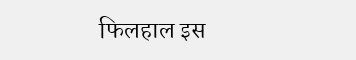फिलहाल इस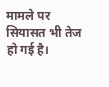मामले पर सियासत भी तेज हो गई है।